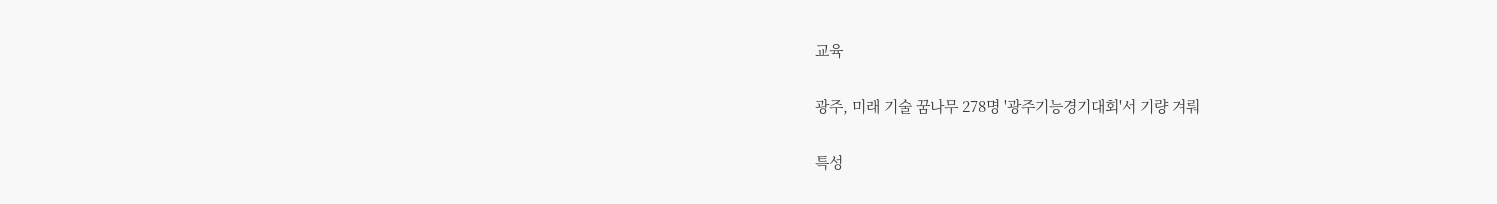교육

광주, 미래 기술 꿈나무 278명 '광주기능경기대회'서 기량 겨뤄

특성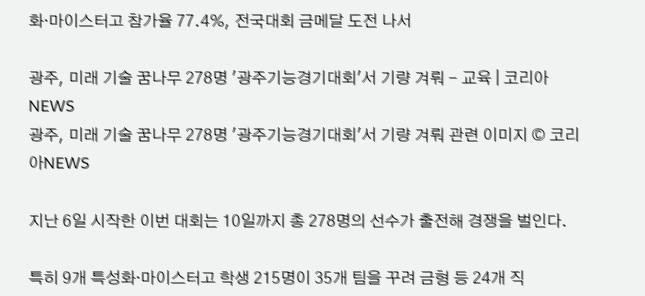화·마이스터고 참가율 77.4%, 전국대회 금메달 도전 나서

광주, 미래 기술 꿈나무 278명 '광주기능경기대회'서 기량 겨뤄 - 교육 | 코리아NEWS
광주, 미래 기술 꿈나무 278명 '광주기능경기대회'서 기량 겨뤄 관련 이미지 © 코리아NEWS

지난 6일 시작한 이번 대회는 10일까지 총 278명의 선수가 출전해 경쟁을 벌인다.

특히 9개 특성화·마이스터고 학생 215명이 35개 팀을 꾸려 금형 등 24개 직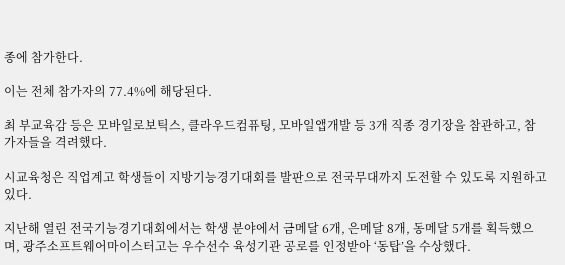종에 참가한다.

이는 전체 참가자의 77.4%에 해당된다.

최 부교육감 등은 모바일로보틱스, 클라우드컴퓨팅, 모바일앱개발 등 3개 직종 경기장을 참관하고, 참가자들을 격려했다.

시교육청은 직업계고 학생들이 지방기능경기대회를 발판으로 전국무대까지 도전할 수 있도록 지원하고 있다.

지난해 열린 전국기능경기대회에서는 학생 분야에서 금메달 6개, 은메달 8개, 동메달 5개를 획득했으며, 광주소프트웨어마이스터고는 우수선수 육성기관 공로를 인정받아 ‘동탑’을 수상했다.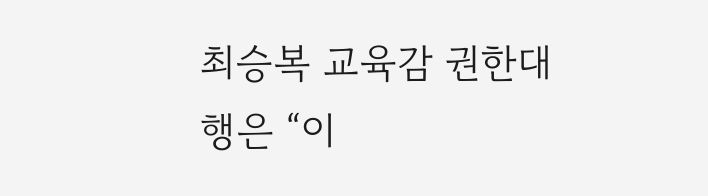최승복 교육감 권한대행은 “이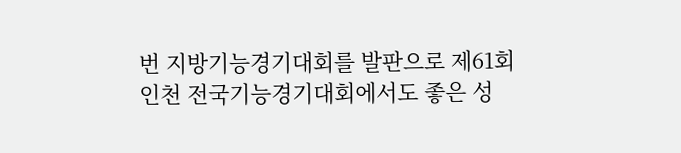번 지방기능경기대회를 발판으로 제61회 인천 전국기능경기대회에서도 좋은 성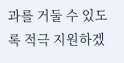과를 거둘 수 있도록 적극 지원하겠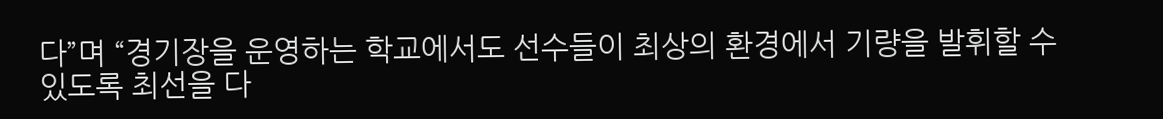다”며 “경기장을 운영하는 학교에서도 선수들이 최상의 환경에서 기량을 발휘할 수 있도록 최선을 다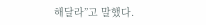해달라”고 말했다.